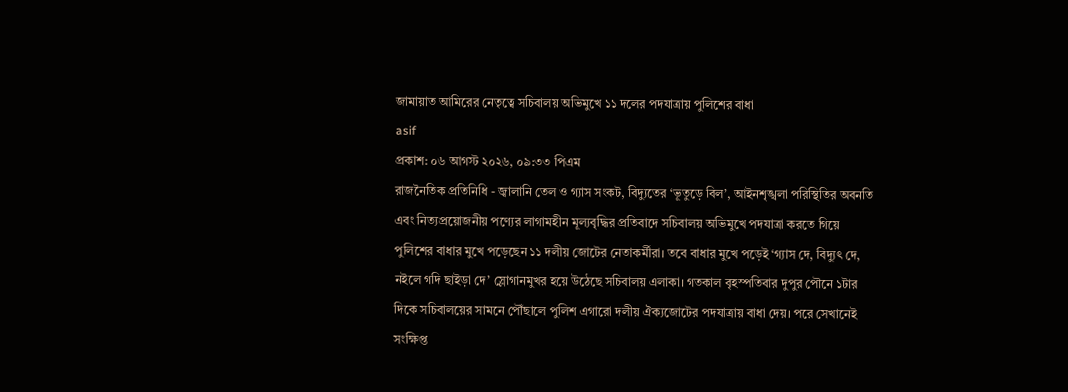জামায়াত আমিরের নেতৃত্বে সচিবালয় অভিমুখে ১১ দলের পদযাত্রায় পুলিশের বাধা
asif
প্রকাশ: ০৬ আগস্ট ২০২৬, ০৯:৩৩ পিএম
রাজনৈতিক প্রতিনিধি - জ্বালানি তেল ও গ্যাস সংকট, বিদ্যুতের ‘ভূতুড়ে বিল’, আইনশৃঙ্খলা পরিস্থিতির অবনতি এবং নিত্যপ্রয়োজনীয় পণ্যের লাগামহীন মূল্যবৃদ্ধির প্রতিবাদে সচিবালয় অভিমুখে পদযাত্রা করতে গিয়ে পুলিশের বাধার মুখে পড়েছেন ১১ দলীয় জোটের নেতাকর্মীরা। তবে বাধার মুখে পড়েই ‘গ্যাস দে, বিদ্যুৎ দে, নইলে গদি ছাইড়া দে’ স্লোগানমুখর হয়ে উঠেছে সচিবালয় এলাকা। গতকাল বৃহস্পতিবার দুপুর পৌনে ১টার দিকে সচিবালয়ের সামনে পৌঁছালে পুলিশ এগারো দলীয় ঐক্যজোটের পদযাত্রায় বাধা দেয়। পরে সেখানেই সংক্ষিপ্ত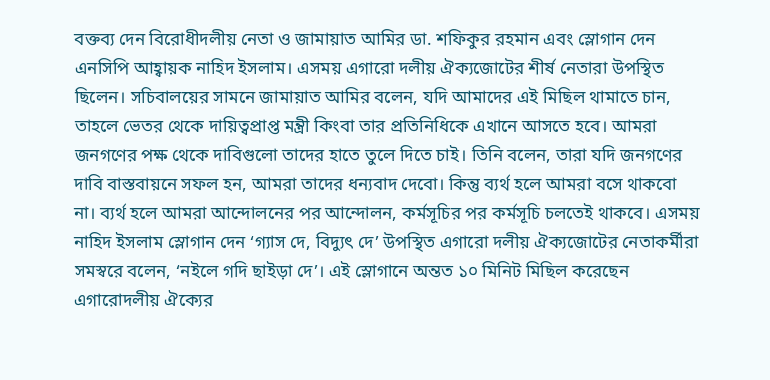বক্তব্য দেন বিরোধীদলীয় নেতা ও জামায়াত আমির ডা. শফিকুর রহমান এবং স্লোগান দেন এনসিপি আহ্বায়ক নাহিদ ইসলাম। এসময় এগারো দলীয় ঐক্যজোটের শীর্ষ নেতারা উপস্থিত ছিলেন। সচিবালয়ের সামনে জামায়াত আমির বলেন, যদি আমাদের এই মিছিল থামাতে চান, তাহলে ভেতর থেকে দায়িত্বপ্রাপ্ত মন্ত্রী কিংবা তার প্রতিনিধিকে এখানে আসতে হবে। আমরা জনগণের পক্ষ থেকে দাবিগুলো তাদের হাতে তুলে দিতে চাই। তিনি বলেন, তারা যদি জনগণের দাবি বাস্তবায়নে সফল হন, আমরা তাদের ধন্যবাদ দেবো। কিন্তু ব্যর্থ হলে আমরা বসে থাকবো না। ব্যর্থ হলে আমরা আন্দোলনের পর আন্দোলন, কর্মসূচির পর কর্মসূচি চলতেই থাকবে। এসময় নাহিদ ইসলাম স্লোগান দেন ‘গ্যাস দে, বিদ্যুৎ দে’ উপস্থিত এগারো দলীয় ঐক্যজোটের নেতাকর্মীরা সমস্বরে বলেন, ‘নইলে গদি ছাইড়া দে’। এই স্লোগানে অন্তত ১০ মিনিট মিছিল করেছেন এগারোদলীয় ঐক্যের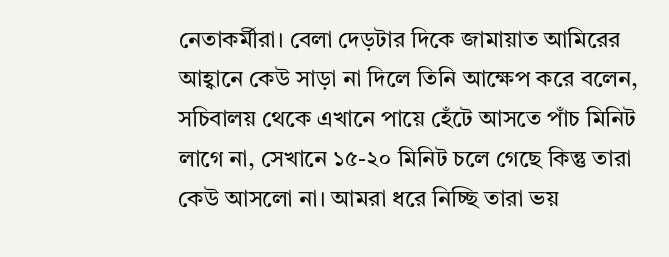নেতাকর্মীরা। বেলা দেড়টার দিকে জামায়াত আমিরের আহ্বানে কেউ সাড়া না দিলে তিনি আক্ষেপ করে বলেন, সচিবালয় থেকে এখানে পায়ে হেঁটে আসতে পাঁচ মিনিট লাগে না, সেখানে ১৫-২০ মিনিট চলে গেছে কিন্তু তারা কেউ আসলো না। আমরা ধরে নিচ্ছি তারা ভয়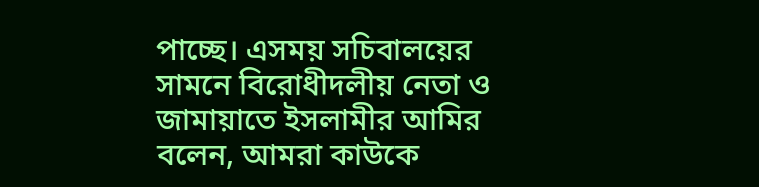পাচ্ছে। এসময় সচিবালয়ের সামনে বিরোধীদলীয় নেতা ও জামায়াতে ইসলামীর আমির বলেন, আমরা কাউকে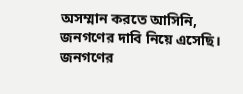অসম্মান করতে আসিনি, জনগণের দাবি নিয়ে এসেছি। জনগণের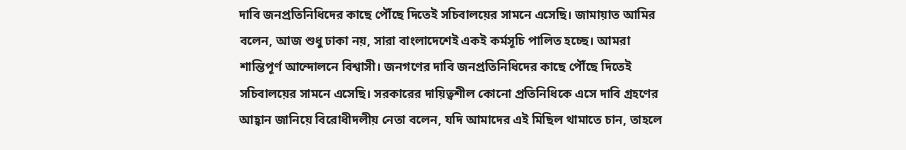দাবি জনপ্রতিনিধিদের কাছে পৌঁছে দিতেই সচিবালয়ের সামনে এসেছি। জামায়াত আমির বলেন, আজ শুধু ঢাকা নয়, সারা বাংলাদেশেই একই কর্মসূচি পালিত হচ্ছে। আমরা শান্তিপূর্ণ আন্দোলনে বিশ্বাসী। জনগণের দাবি জনপ্রতিনিধিদের কাছে পৌঁছে দিতেই সচিবালয়ের সামনে এসেছি। সরকারের দায়িত্বশীল কোনো প্রতিনিধিকে এসে দাবি গ্রহণের আহ্বান জানিয়ে বিরোধীদলীয় নেতা বলেন, যদি আমাদের এই মিছিল থামাতে চান, তাহলে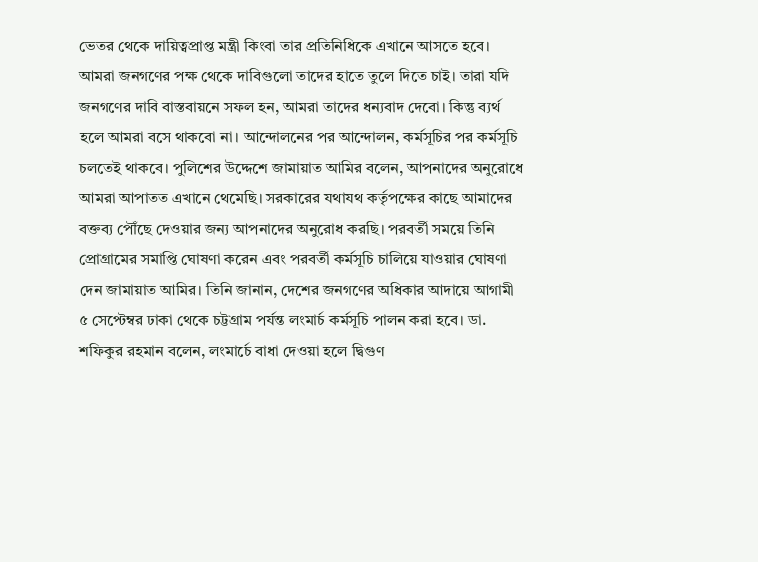ভেতর থেকে দায়িত্বপ্রাপ্ত মন্ত্রী কিংবা তার প্রতিনিধিকে এখানে আসতে হবে। আমরা জনগণের পক্ষ থেকে দাবিগুলো তাদের হাতে তুলে দিতে চাই। তারা যদি জনগণের দাবি বাস্তবায়নে সফল হন, আমরা তাদের ধন্যবাদ দেবো। কিন্তু ব্যর্থ হলে আমরা বসে থাকবো না। আন্দোলনের পর আন্দোলন, কর্মসূচির পর কর্মসূচি চলতেই থাকবে। পুলিশের উদ্দেশে জামায়াত আমির বলেন, আপনাদের অনুরোধে আমরা আপাতত এখানে থেমেছি। সরকারের যথাযথ কর্তৃপক্ষের কাছে আমাদের বক্তব্য পৌঁছে দেওয়ার জন্য আপনাদের অনুরোধ করছি। পরবর্তী সময়ে তিনি প্রোগ্রামের সমাপ্তি ঘোষণা করেন এবং পরবর্তী কর্মসূচি চালিয়ে যাওয়ার ঘোষণা দেন জামায়াত আমির। তিনি জানান, দেশের জনগণের অধিকার আদায়ে আগামী ৫ সেপ্টেম্বর ঢাকা থেকে চট্টগ্রাম পর্যন্ত লংমার্চ কর্মসূচি পালন করা হবে। ডা. শফিকুর রহমান বলেন, লংমার্চে বাধা দেওয়া হলে দ্বিগুণ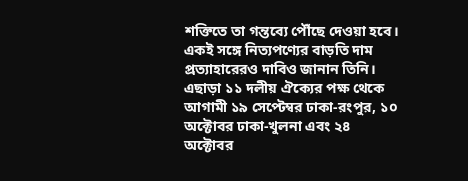শক্তিতে তা গন্তব্যে পৌঁছে দেওয়া হবে। একই সঙ্গে নিত্যপণ্যের বাড়তি দাম প্রত্যাহারেরও দাবিও জানান তিনি। এছাড়া ১১ দলীয় ঐক্যের পক্ষ থেকে আগামী ১৯ সেপ্টেম্বর ঢাকা-রংপুর, ১০ অক্টোবর ঢাকা-খুলনা এবং ২৪ অক্টোবর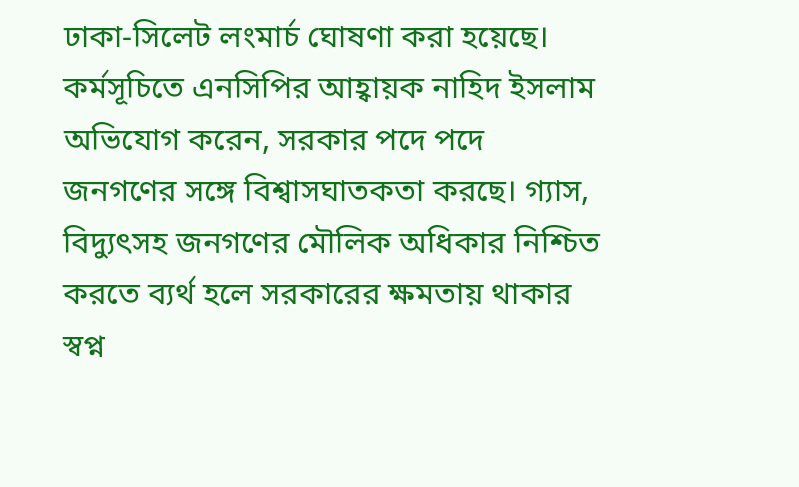ঢাকা-সিলেট লংমার্চ ঘোষণা করা হয়েছে। কর্মসূচিতে এনসিপির আহ্বায়ক নাহিদ ইসলাম অভিযোগ করেন, সরকার পদে পদে জনগণের সঙ্গে বিশ্বাসঘাতকতা করছে। গ্যাস, বিদ্যুৎসহ জনগণের মৌলিক অধিকার নিশ্চিত করতে ব্যর্থ হলে সরকারের ক্ষমতায় থাকার স্বপ্ন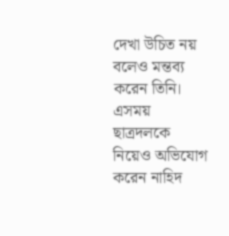দেখা উচিত নয় বলেও মন্তব্য করেন তিনি। এসময় ছাত্রদলকে নিয়েও অভিযোগ করেন নাহিদ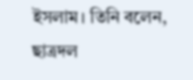ইসলাম। তিনি বলেন, ছাত্রদল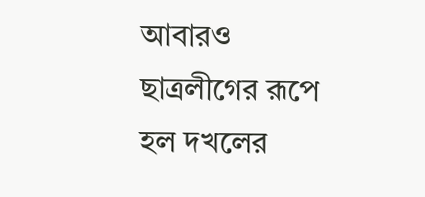আবারও ছাত্রলীগের রূপে হল দখলের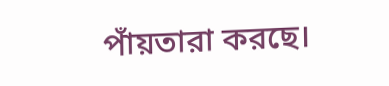পাঁয়তারা করছে।